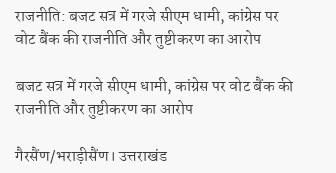राजनीति: बजट सत्र में गरजे सीएम धामी, कांग्रेस पर वोट बैंक की राजनीति और तुष्टीकरण का आरोप

बजट सत्र में गरजे सीएम धामी, कांग्रेस पर वोट बैंक की राजनीति और तुष्टीकरण का आरोप

गैरसैंण/भराड़ीसैंण। उत्तराखंड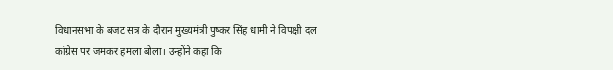विधानसभा के बजट सत्र के दौरान मुख्यमंत्री पुष्कर सिंह धामी ने विपक्षी दल कांग्रेस पर जमकर हमला बोला। उन्होंने कहा कि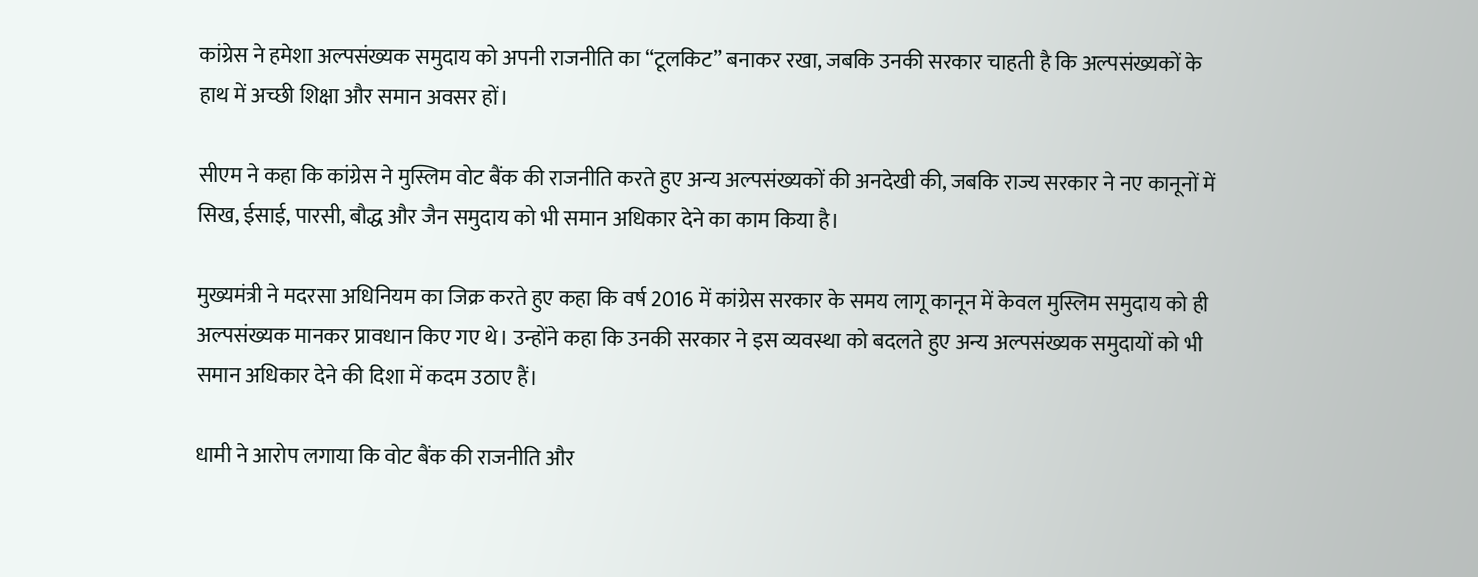कांग्रेस ने हमेशा अल्पसंख्यक समुदाय को अपनी राजनीति का “टूलकिट” बनाकर रखा, जबकि उनकी सरकार चाहती है कि अल्पसंख्यकों के हाथ में अच्छी शिक्षा और समान अवसर हों।

सीएम ने कहा कि कांग्रेस ने मुस्लिम वोट बैंक की राजनीति करते हुए अन्य अल्पसंख्यकों की अनदेखी की, जबकि राज्य सरकार ने नए कानूनों में सिख, ईसाई, पारसी, बौद्ध और जैन समुदाय को भी समान अधिकार देने का काम किया है।

मुख्यमंत्री ने मदरसा अधिनियम का जिक्र करते हुए कहा कि वर्ष 2016 में कांग्रेस सरकार के समय लागू कानून में केवल मुस्लिम समुदाय को ही अल्पसंख्यक मानकर प्रावधान किए गए थे। उन्होंने कहा कि उनकी सरकार ने इस व्यवस्था को बदलते हुए अन्य अल्पसंख्यक समुदायों को भी समान अधिकार देने की दिशा में कदम उठाए हैं।

धामी ने आरोप लगाया कि वोट बैंक की राजनीति और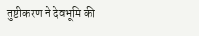तुष्टीकरण ने देवभूमि की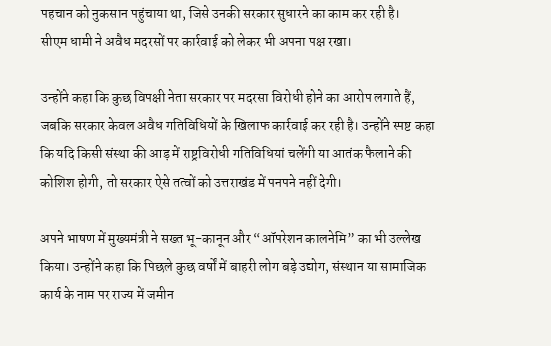पहचान को नुकसान पहुंचाया था, जिसे उनकी सरकार सुधारने का काम कर रही है।
सीएम धामी ने अवैध मदरसों पर कार्रवाई को लेकर भी अपना पक्ष रखा।

उन्होंने कहा कि कुछ विपक्षी नेता सरकार पर मदरसा विरोधी होने का आरोप लगाते हैं, जबकि सरकार केवल अवैध गतिविधियों के खिलाफ कार्रवाई कर रही है। उन्होंने स्पष्ट कहा कि यदि किसी संस्था की आड़ में राष्ट्रविरोधी गतिविधियां चलेंगी या आतंक फैलाने की कोशिश होगी, तो सरकार ऐसे तत्वों को उत्तराखंड में पनपने नहीं देगी।

अपने भाषण में मुख्यमंत्री ने सख्त भू-कानून और “ऑपरेशन कालनेमि” का भी उल्लेख किया। उन्होंने कहा कि पिछले कुछ वर्षों में बाहरी लोग बड़े उद्योग, संस्थान या सामाजिक कार्य के नाम पर राज्य में जमीन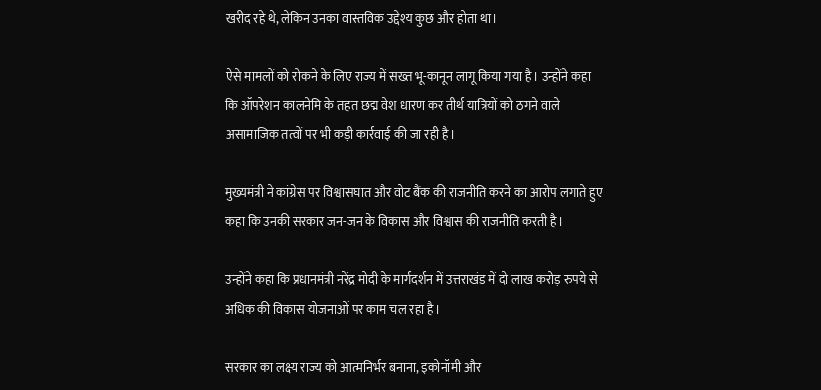खरीद रहे थे, लेकिन उनका वास्तविक उद्देश्य कुछ और होता था।

ऐसे मामलों को रोकने के लिए राज्य में सख्त भू-कानून लागू किया गया है। उन्होंने कहा कि ऑपरेशन कालनेमि के तहत छद्म वेश धारण कर तीर्थ यात्रियों को ठगने वाले असामाजिक तत्वों पर भी कड़ी कार्रवाई की जा रही है।

मुख्यमंत्री ने कांग्रेस पर विश्वासघात और वोट बैंक की राजनीति करने का आरोप लगाते हुए कहा कि उनकी सरकार जन-जन के विकास और विश्वास की राजनीति करती है।

उन्होंने कहा कि प्रधानमंत्री नरेंद्र मोदी के मार्गदर्शन में उत्तराखंड में दो लाख करोड़ रुपये से अधिक की विकास योजनाओं पर काम चल रहा है।

सरकार का लक्ष्य राज्य को आत्मनिर्भर बनाना, इकोनॉमी और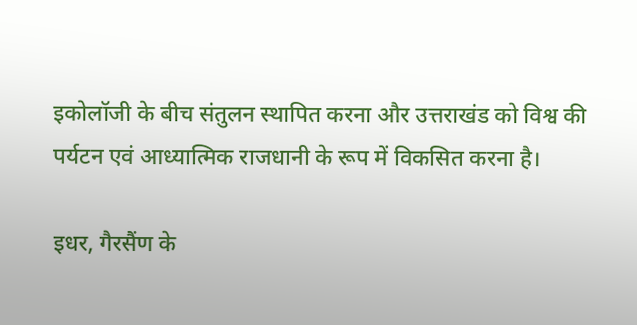इकोलॉजी के बीच संतुलन स्थापित करना और उत्तराखंड को विश्व की पर्यटन एवं आध्यात्मिक राजधानी के रूप में विकसित करना है।

इधर, गैरसैंण के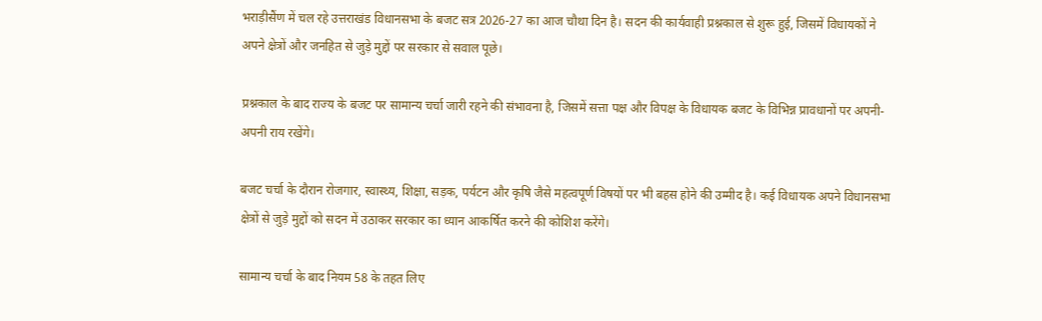भराड़ीसैंण में चल रहे उत्तराखंड विधानसभा के बजट सत्र 2026-27 का आज चौथा दिन है। सदन की कार्यवाही प्रश्नकाल से शुरू हुई, जिसमें विधायकों ने अपने क्षेत्रों और जनहित से जुड़े मुद्दों पर सरकार से सवाल पूछे।

प्रश्नकाल के बाद राज्य के बजट पर सामान्य चर्चा जारी रहने की संभावना है, जिसमें सत्ता पक्ष और विपक्ष के विधायक बजट के विभिन्न प्रावधानों पर अपनी-अपनी राय रखेंगे।

बजट चर्चा के दौरान रोजगार, स्वास्थ्य, शिक्षा, सड़क, पर्यटन और कृषि जैसे महत्वपूर्ण विषयों पर भी बहस होने की उम्मीद है। कई विधायक अपने विधानसभा क्षेत्रों से जुड़े मुद्दों को सदन में उठाकर सरकार का ध्यान आकर्षित करने की कोशिश करेंगे।

सामान्य चर्चा के बाद नियम 58 के तहत लिए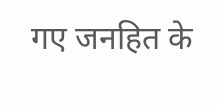गए जनहित के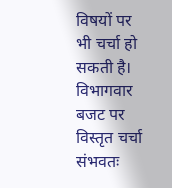विषयों पर भी चर्चा हो सकती है। विभागवार बजट पर विस्तृत चर्चा संभवतः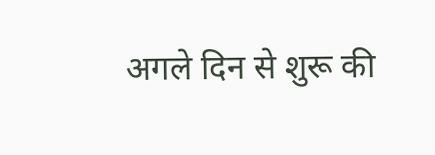अगले दिन से शुरू की